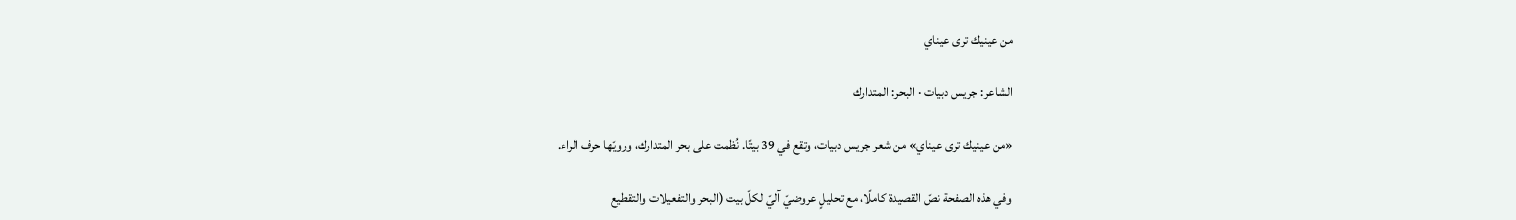من عينيك ترى عيناي

الشاعر: جريس دبيات · البحر: المتدارك

«من عينيك ترى عيناي» من شعر جريس دبيات، وتقع في 39 بيتًا. نُظمت على بحر المتدارك، ورويّها حرف الراء.

وفي هذه الصفحة نصّ القصيدة كاملًا، مع تحليلٍ عروضيّ آليّ لكلّ بيت (البحر والتفعيلات والتقطيع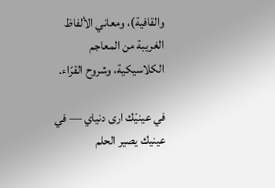والقافية)، ومعاني الألفاظ الغريبة من المعاجم الكلاسيكية، وشروح القرّاء.

في عينيْك ارى دنياي — في عينيك يصير الحلم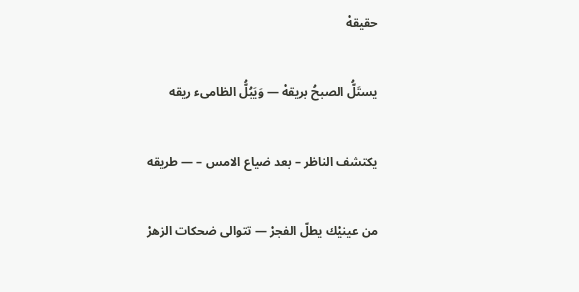حقيقهْ

يستَلُّ الصبحُ بريقهْ — وَيَبُلُّ الظامىء ريقه

يكتشف الناظر – بعد ضياع الامس – — طريقه

من عينيْك يطلّ الفجرْ — تتوالى ضحكات الزهرْ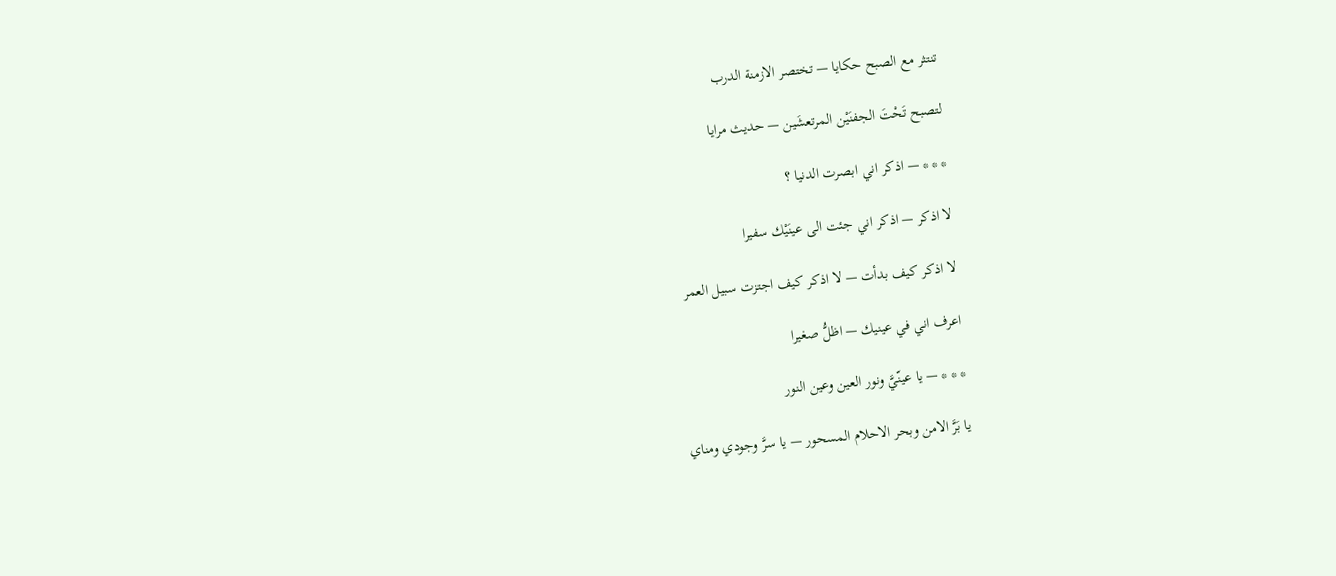تنتثر مع الصبح حكايا — تختصر الازمنة الدرب

لتصبح تَحْتَ الجفنَيْن المرتعشَين — حديث مرايا

* * * — اذكر اني ابصرت الدنيا ؟

لا اذكر — اذكر اني جئت الى عينَيْك سفيرا

لا اذكر كيف بدأت — لا اذكر كيف اجتزت سبيل العمر

اعرف اني في عينيك — اظلُّ صغيرا

* * * — يا عينّيَّ ونور العين وعين النور

يا بَرَّ الامن وبحر الاحلام المسحور — يا سرَّ وجودي ومناي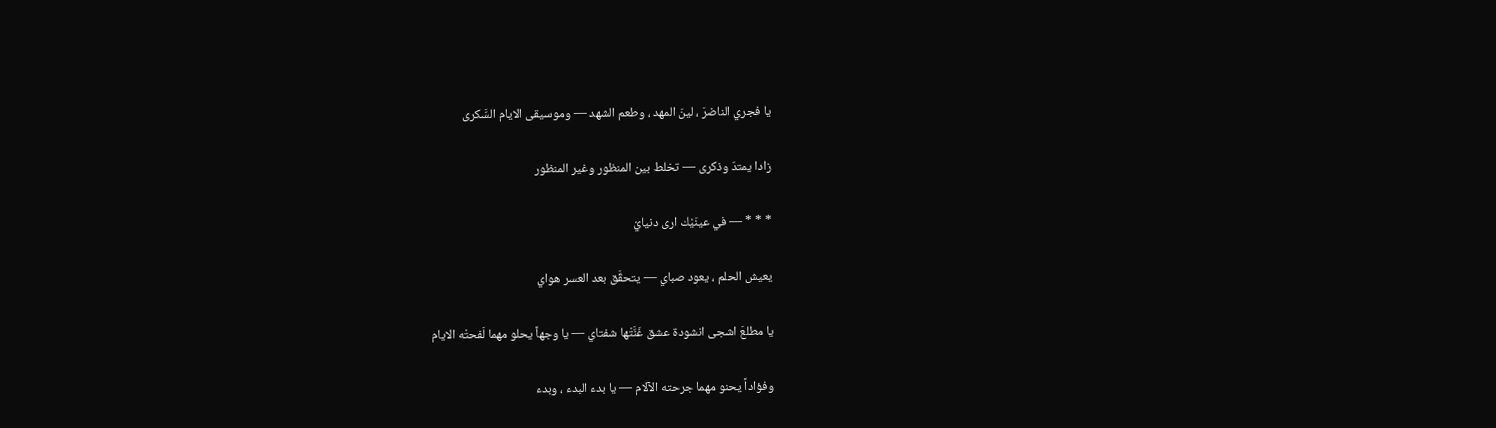يا فجري الناضرَ ، لينَ المهد ، وطعم الشهد — وموسيقى الايام السَّكرى

زادا يمتدّ وذكرى — تخلط بين المنظور وغير المنظور

* * * — في عينَيْك ارى دنيايْ

يعيش الحلم ، يعود صباي — يتحقَّق بعد العسر هواي

يا مطلعَ اشجى انشودة عشق غَنَّتْها شفتاي — يا وجهاً يحلو مهما لَفحتْه الايام

وفؤاداً يحنو مهما جرحته الآلام — يا بدء البدء ، وبدء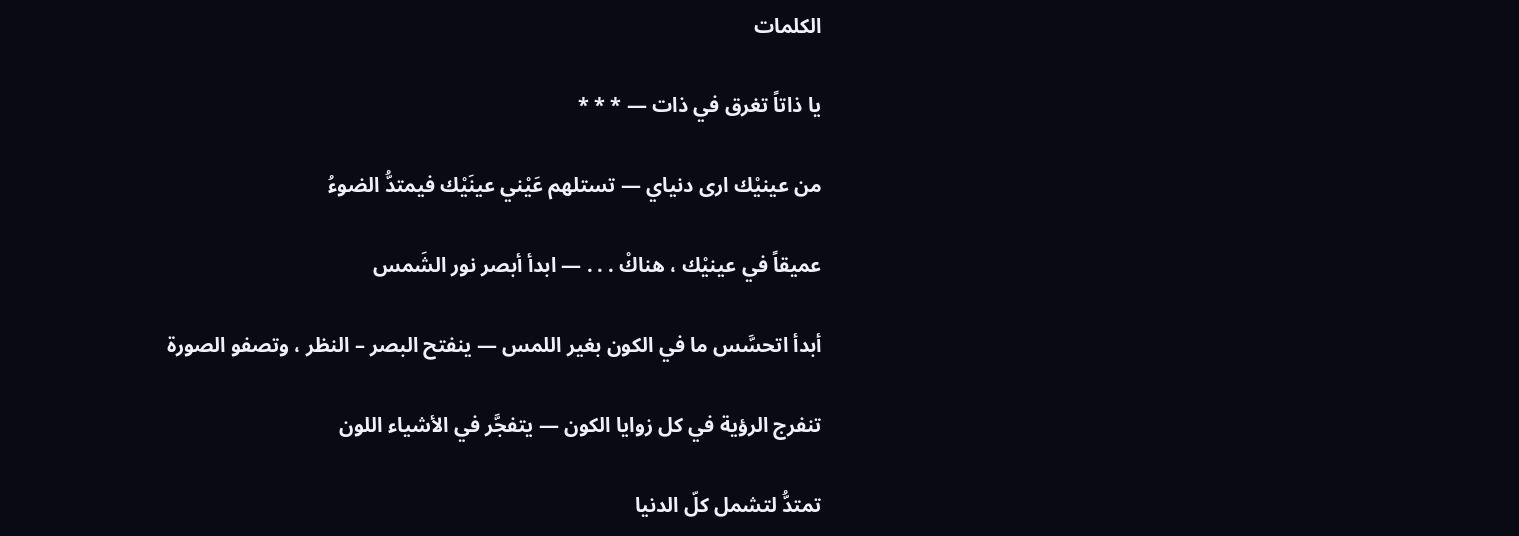الكلمات

يا ذاتاً تغرق في ذات — * * *

من عينيْك ارى دنياي — تستلهم عَيْني عينَيْك فيمتدُّ الضوءُ

عميقاً في عينيْك ، هناكْ . . . — ابدأ أبصر نور الشَمس

أبدأ اتحسَّس ما في الكون بغير اللمس — ينفتح البصر – النظر ، وتصفو الصورة

تنفرج الرؤية في كل زوايا الكون — يتفجَّر في الأشياء اللون

تمتدُّ لتشمل كلّ الدنيا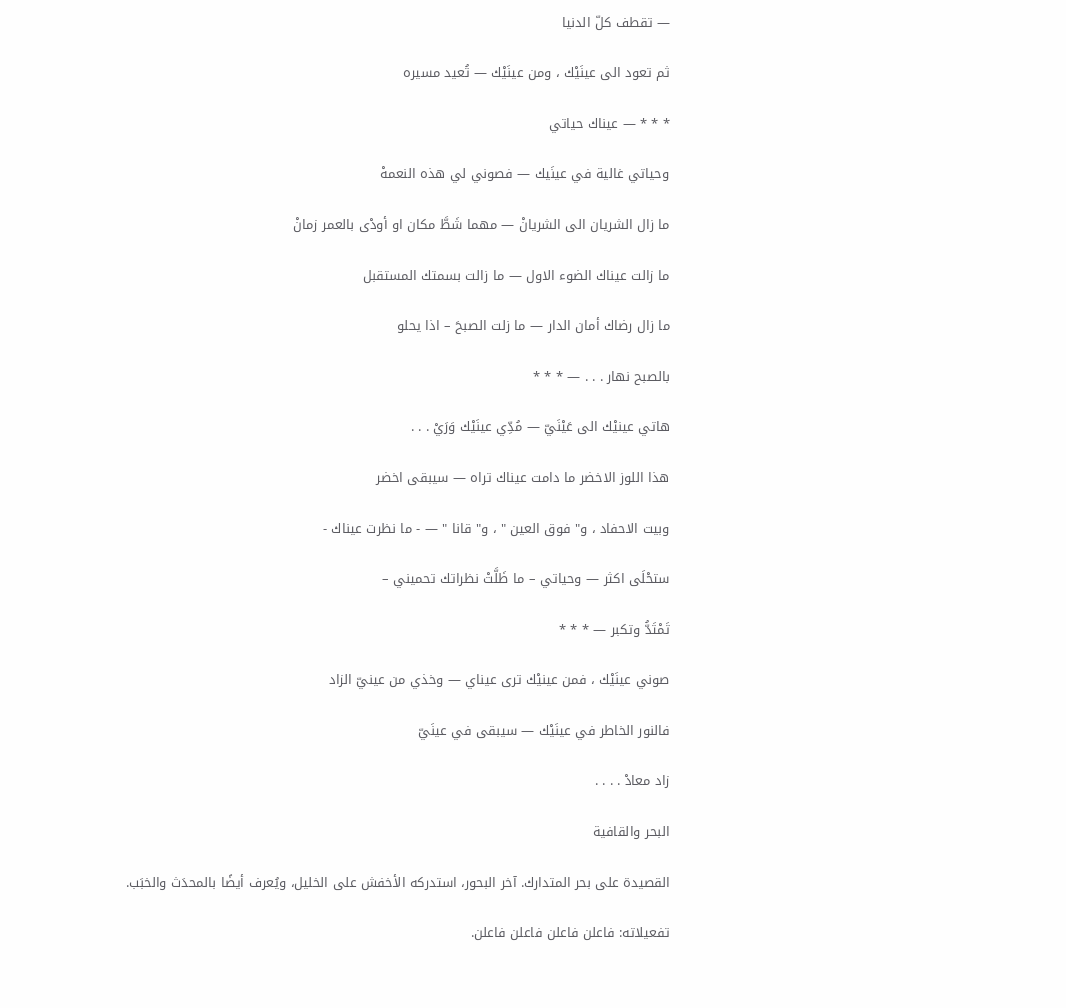— تقطف كلّ الدنيا

ثم تعود الى عينَيْك ، ومن عينَيْك — تُعيد مسيره

* * * — عيناك حياتي

وحياتي غالية في عينَيك — فصوني لي هذه النعمهْ

ما زال الشريان الى الشريانْ — مهما شَطَّ مكان او أودْى بالعمر زمانْ

ما زالت عيناك الضوء الاول — ما زالت بسمتك المستقبل

ما زال رضاك أمان الدار — ما زلت الصبحَ – اذا يحلو

بالصبح نهار . . . — * * *

هاتي عينيْك الى عَيْنَيّ — مُدِّي عينَيْك وَرَيْ . . .

هذا اللوز الاخضر ما دامت عيناك تراه — سيبقى اخضر

وبيت الاحفاد ، و" فوق العين " ، و" قانا " — - ما نظرت عيناك -

ستحْلَى اكثر — وحياتي – ما ظَلَّتْ نظراتك تحميني –

تَمْتَدُّ وتكبر — * * *

صوني عينَيْك ، فمن عينيْك ترى عيناي — وخذي من عينيّ الزاد

فالنور الخاطر في عينَيْك — سيبقى في عينَيّ

زاد معادْ . . . .

البحر والقافية

القصيدة على بحر المتدارك. آخر البحور، استدركه الأخفش على الخليل، ويُعرف أيضًا بالمحدَث والخبَب.

تفعيلاته: فاعلن فاعلن فاعلن فاعلن.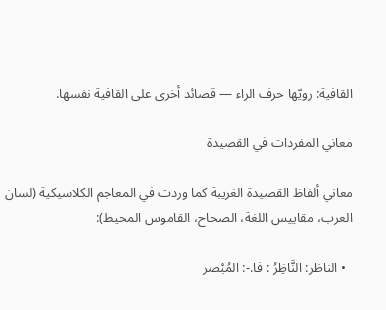القافية: رويّها حرف الراء — قصائد أخرى على القافية نفسها.

معاني المفردات في القصيدة

معاني ألفاظ القصيدة الغريبة كما وردت في المعاجم الكلاسيكية (لسان العرب، مقاييس اللغة، الصحاح، القاموس المحيط):

  • الناظر: النَّاظِرُ : فا.-: المُبْصر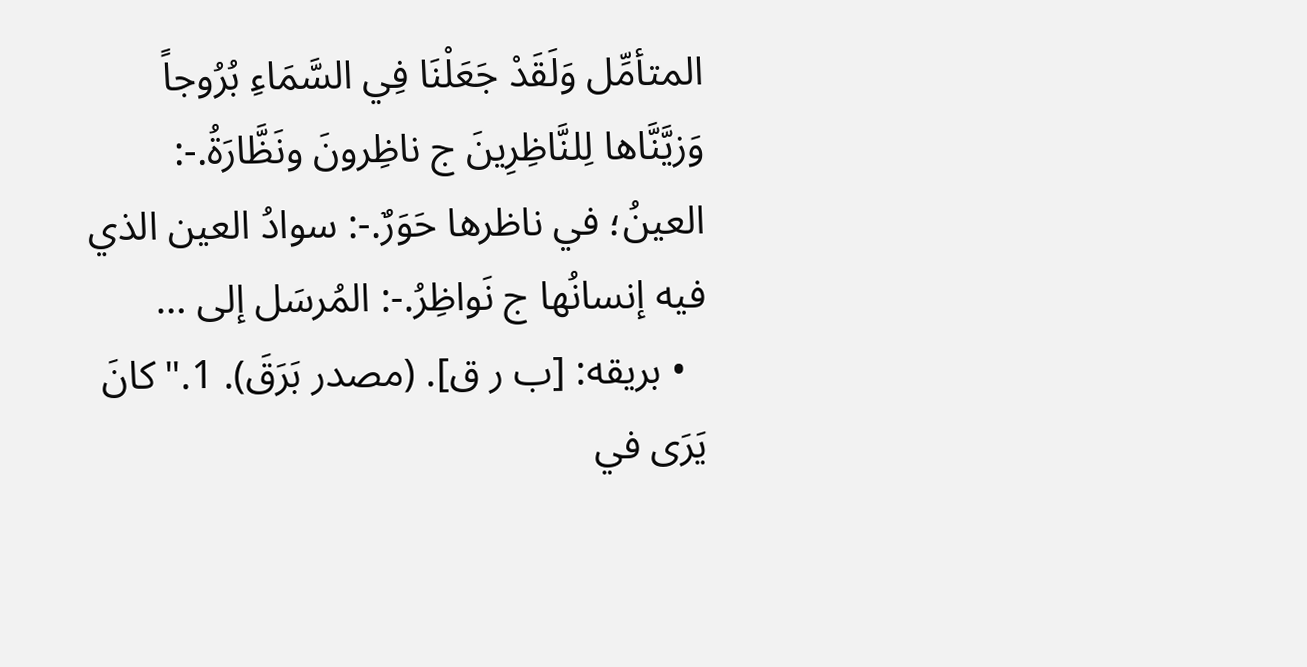المتأمِّل وَلَقَدْ جَعَلْنَا فِي السَّمَاءِ بُرُوجاً وَزيَّنَّاها لِلنَّاظِرِينَ ج ناظِرونَ ونَظَّارَةُ.-: العينُ؛ في ناظرها حَوَرٌ.-: سوادُ العين الذي فيه إنسانُها ج نَواظِرُ.-: المُرسَل إلى …
  • بريقه: [ب ر ق]. (مصدر بَرَقَ). 1."كانَ يَرَى في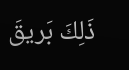ذَلِكَ بَريقَ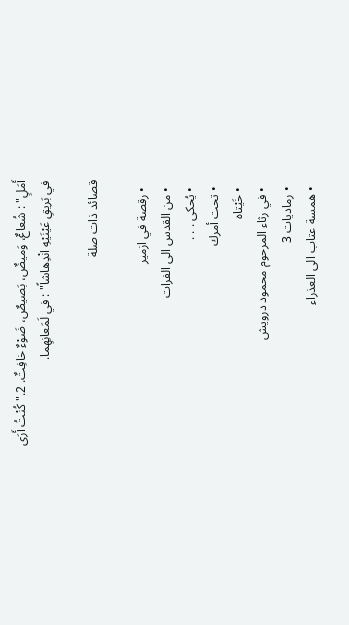أَمَلٍ" : شُعاعٌ، وَميضٌ، بَصيصٌ، ضَوْءٌ خافِتٌ. 2."كُنْتُ أَرَى في بَريقِ عَيْنَيْهِ انْدِهاشاً" : في لَمَعانِهِما.

قصائد ذات صلة

  • رقصة في ازمير
  • من القدس الى الفرات
  • يُحكى . . .
  • تحت أمرك
  • خَيْتاه
  • في رثاء المرحوم محمود درويش
  • رماديات 3
  • همسة عتاب الى العذراء